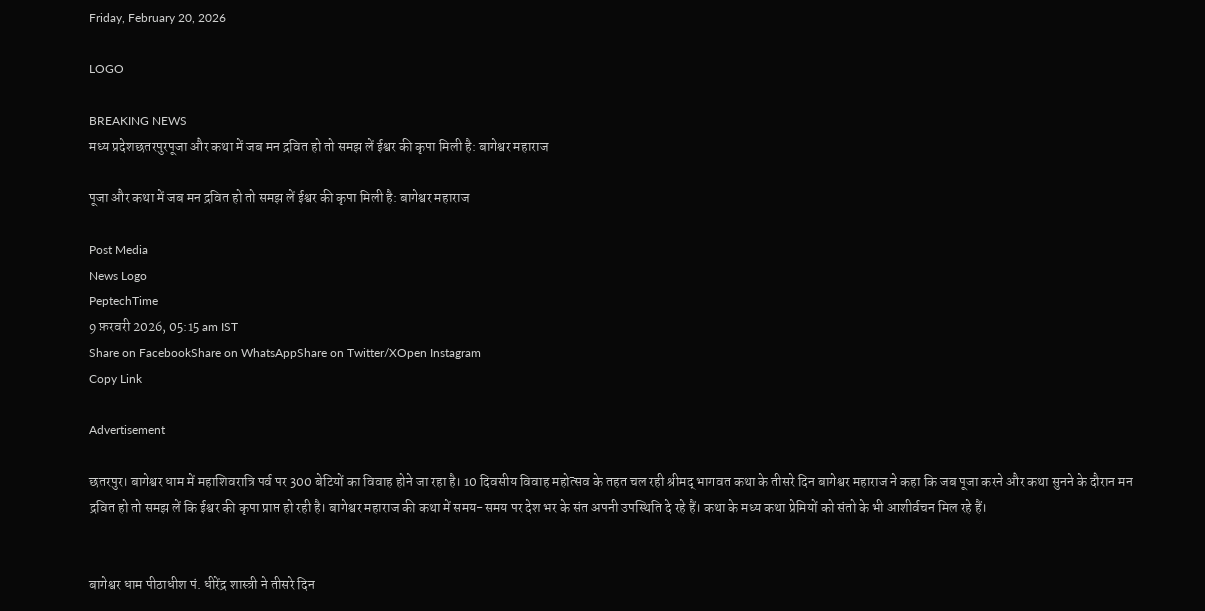Friday, February 20, 2026

LOGO

BREAKING NEWS
मध्य प्रदेशछतरपुरपूजा और कथा में जब मन द्रवित हो तो समझ लें ईश्वर की कृपा मिली है: बागेश्वर महाराज

पूजा और कथा में जब मन द्रवित हो तो समझ लें ईश्वर की कृपा मिली है: बागेश्वर महाराज

Post Media
News Logo
PeptechTime
9 फ़रवरी 2026, 05:15 am IST
Share on FacebookShare on WhatsAppShare on Twitter/XOpen Instagram
Copy Link

Advertisement

छतरपुर। बागेश्वर धाम में महाशिवरात्रि पर्व पर 300 बेटियों का विवाह होने जा रहा है। 10 दिवसीय विवाह महोत्सव के तहत चल रही श्रीमद् भागवत कथा के तीसरे दिन बागेश्वर महाराज ने कहा कि जब पूजा करने और कथा सुनने के दौरान मन द्रवित हो तो समझ लें कि ईश्वर की कृपा प्राप्त हो रही है। बागेश्वर महाराज की कथा में समय-समय पर देश भर के संत अपनी उपस्थिति दे रहे हैं। कथा के मध्य कथा प्रेमियों को संतो के भी आशीर्वचन मिल रहे हैं।


बागेश्वर धाम पीठाधीश पं. धीरेंद्र शास्त्री ने तीसरे दिन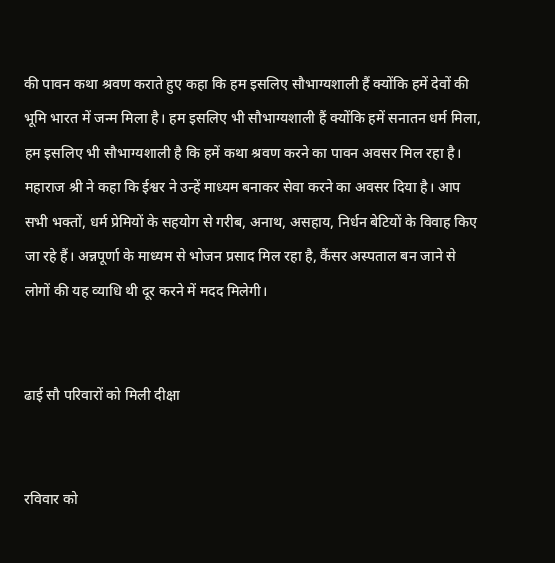की पावन कथा श्रवण कराते हुए कहा कि हम इसलिए सौभाग्यशाली हैं क्योंकि हमें देवों की भूमि भारत में जन्म मिला है। हम इसलिए भी सौभाग्यशाली हैं क्योंकि हमें सनातन धर्म मिला, हम इसलिए भी सौभाग्यशाली है कि हमें कथा श्रवण करने का पावन अवसर मिल रहा है। महाराज श्री ने कहा कि ईश्वर ने उन्हें माध्यम बनाकर सेवा करने का अवसर दिया है। आप सभी भक्तों, धर्म प्रेमियों के सहयोग से गरीब, अनाथ, असहाय, निर्धन बेटियों के विवाह किए जा रहे हैं। अन्नपूर्णा के माध्यम से भोजन प्रसाद मिल रहा है, कैंसर अस्पताल बन जाने से लोगों की यह व्याधि थी दूर करने में मदद मिलेगी।


ढाई सौ परिवारों को मिली दीक्षा


रविवार को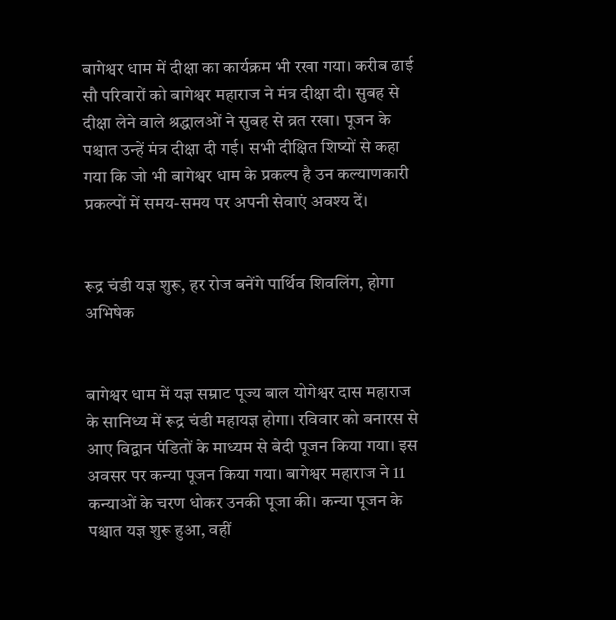बागेश्वर धाम में दीक्षा का कार्यक्रम भी रखा गया। करीब ढाई सौ परिवारों को बागेश्वर महाराज ने मंत्र दीक्षा दी। सुबह से दीक्षा लेने वाले श्रद्धालओं ने सुबह से व्रत रखा। पूजन के पश्चात उन्हें मंत्र दीक्षा दी गई। सभी दीक्षित शिष्यों से कहा गया कि जो भी बागेश्वर धाम के प्रकल्प है उन कल्याणकारी प्रकल्पों में समय-समय पर अपनी सेवाएं अवश्य दें।


रूद्र चंडी यज्ञ शुरू, हर रोज बनेंगे पार्थिव शिवलिंग, होगा अभिषेक


बागेश्वर धाम में यज्ञ सम्राट पूज्य बाल योगेश्वर दास महाराज के सानिध्य में रूद्र चंडी महायज्ञ होगा। रविवार को बनारस से आए विद्वान पंडितों के माध्यम से बेदी पूजन किया गया। इस अवसर पर कन्या पूजन किया गया। बागेश्वर महाराज ने 11 कन्याओं के चरण धोकर उनकी पूजा की। कन्या पूजन के पश्चात यज्ञ शुरू हुआ, वहीं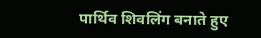पार्थिव शिवलिंग बनाते हुए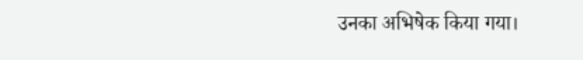उनका अभिषेक किया गया।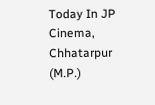Today In JP Cinema, Chhatarpur (M.P.)